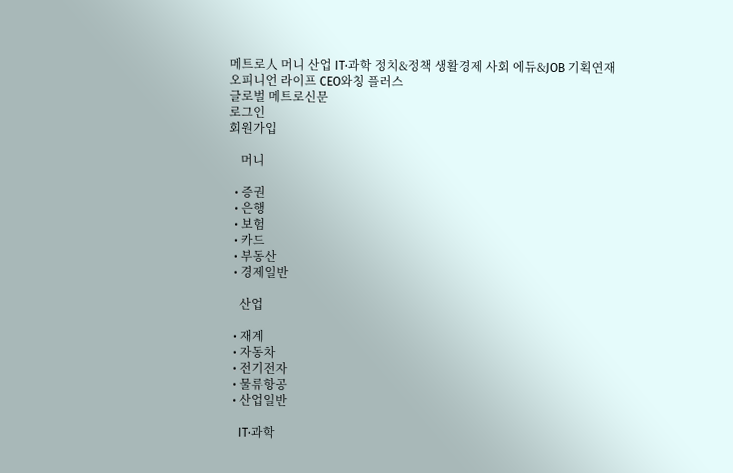메트로人 머니 산업 IT·과학 정치&정책 생활경제 사회 에듀&JOB 기획연재 오피니언 라이프 CEO와칭 플러스
글로벌 메트로신문
로그인
회원가입

    머니

  • 증권
  • 은행
  • 보험
  • 카드
  • 부동산
  • 경제일반

    산업

  • 재계
  • 자동차
  • 전기전자
  • 물류항공
  • 산업일반

    IT·과학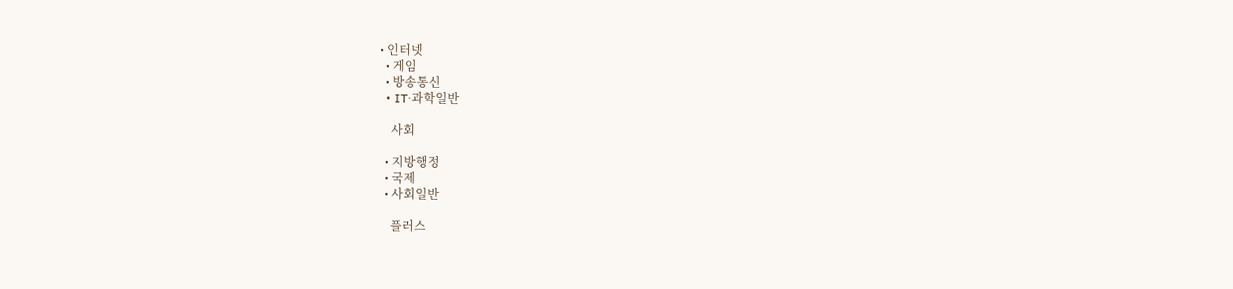• 인터넷
  • 게임
  • 방송통신
  • IT·과학일반

    사회

  • 지방행정
  • 국제
  • 사회일반

    플러스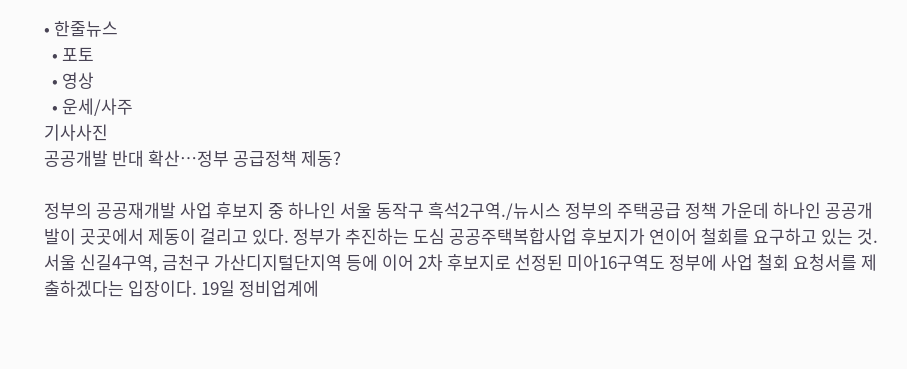• 한줄뉴스
  • 포토
  • 영상
  • 운세/사주
기사사진
공공개발 반대 확산…정부 공급정책 제동?

정부의 공공재개발 사업 후보지 중 하나인 서울 동작구 흑석2구역./뉴시스 정부의 주택공급 정책 가운데 하나인 공공개발이 곳곳에서 제동이 걸리고 있다. 정부가 추진하는 도심 공공주택복합사업 후보지가 연이어 철회를 요구하고 있는 것. 서울 신길4구역, 금천구 가산디지털단지역 등에 이어 2차 후보지로 선정된 미아16구역도 정부에 사업 철회 요청서를 제출하겠다는 입장이다. 19일 정비업계에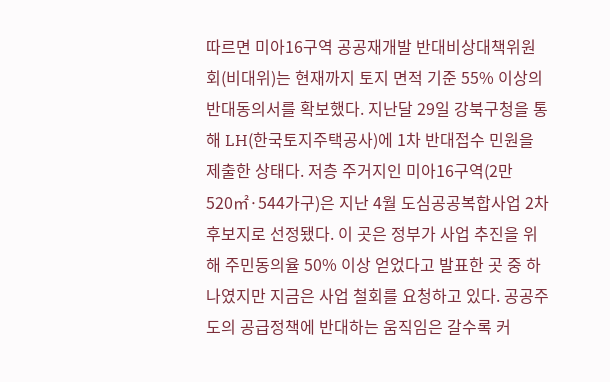따르면 미아16구역 공공재개발 반대비상대책위원회(비대위)는 현재까지 토지 면적 기준 55% 이상의 반대동의서를 확보했다. 지난달 29일 강북구청을 통해 LH(한국토지주택공사)에 1차 반대접수 민원을 제출한 상태다. 저층 주거지인 미아16구역(2만520㎡·544가구)은 지난 4월 도심공공복합사업 2차 후보지로 선정됐다. 이 곳은 정부가 사업 추진을 위해 주민동의율 50% 이상 얻었다고 발표한 곳 중 하나였지만 지금은 사업 철회를 요청하고 있다. 공공주도의 공급정책에 반대하는 움직임은 갈수록 커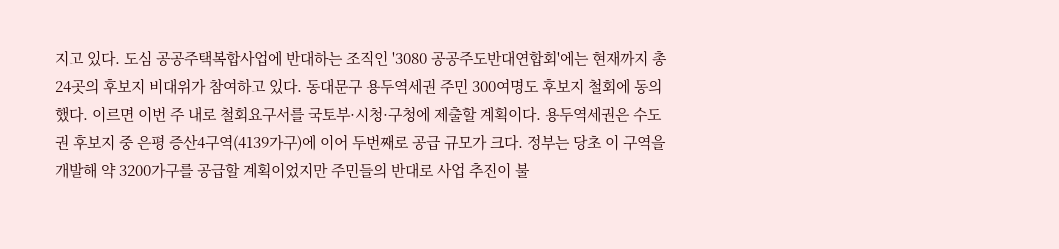지고 있다. 도심 공공주택복합사업에 반대하는 조직인 '3080 공공주도반대연합회'에는 현재까지 총 24곳의 후보지 비대위가 참여하고 있다. 동대문구 용두역세권 주민 300여명도 후보지 철회에 동의했다. 이르면 이번 주 내로 철회요구서를 국토부·시청·구청에 제출할 계획이다. 용두역세권은 수도권 후보지 중 은평 증산4구역(4139가구)에 이어 두번째로 공급 규모가 크다. 정부는 당초 이 구역을 개발해 약 3200가구를 공급할 계획이었지만 주민들의 반대로 사업 추진이 불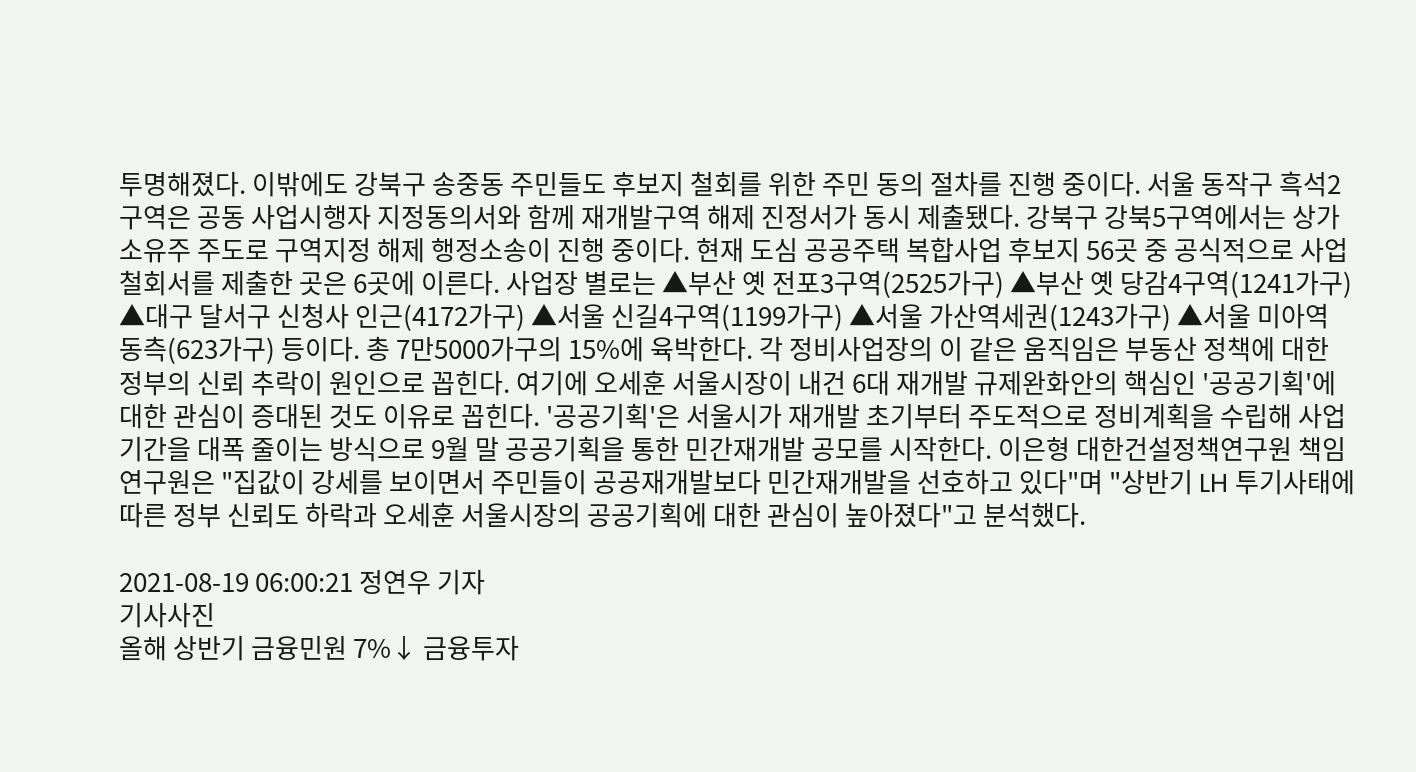투명해졌다. 이밖에도 강북구 송중동 주민들도 후보지 철회를 위한 주민 동의 절차를 진행 중이다. 서울 동작구 흑석2구역은 공동 사업시행자 지정동의서와 함께 재개발구역 해제 진정서가 동시 제출됐다. 강북구 강북5구역에서는 상가 소유주 주도로 구역지정 해제 행정소송이 진행 중이다. 현재 도심 공공주택 복합사업 후보지 56곳 중 공식적으로 사업 철회서를 제출한 곳은 6곳에 이른다. 사업장 별로는 ▲부산 옛 전포3구역(2525가구) ▲부산 옛 당감4구역(1241가구) ▲대구 달서구 신청사 인근(4172가구) ▲서울 신길4구역(1199가구) ▲서울 가산역세권(1243가구) ▲서울 미아역 동측(623가구) 등이다. 총 7만5000가구의 15%에 육박한다. 각 정비사업장의 이 같은 움직임은 부동산 정책에 대한 정부의 신뢰 추락이 원인으로 꼽힌다. 여기에 오세훈 서울시장이 내건 6대 재개발 규제완화안의 핵심인 '공공기획'에 대한 관심이 증대된 것도 이유로 꼽힌다. '공공기획'은 서울시가 재개발 초기부터 주도적으로 정비계획을 수립해 사업 기간을 대폭 줄이는 방식으로 9월 말 공공기획을 통한 민간재개발 공모를 시작한다. 이은형 대한건설정책연구원 책임연구원은 "집값이 강세를 보이면서 주민들이 공공재개발보다 민간재개발을 선호하고 있다"며 "상반기 LH 투기사태에 따른 정부 신뢰도 하락과 오세훈 서울시장의 공공기획에 대한 관심이 높아졌다"고 분석했다.

2021-08-19 06:00:21 정연우 기자
기사사진
올해 상반기 금융민원 7%↓ 금융투자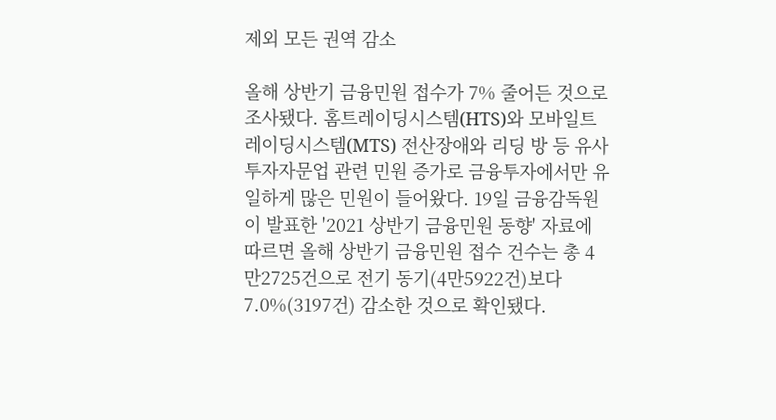제외 모든 권역 감소

올해 상반기 금융민원 접수가 7% 줄어든 것으로 조사됐다. 홈트레이딩시스템(HTS)와 모바일트레이딩시스템(MTS) 전산장애와 리딩 방 등 유사투자자문업 관련 민원 증가로 금융투자에서만 유일하게 많은 민원이 들어왔다. 19일 금융감독원이 발표한 '2021 상반기 금융민원 동향' 자료에 따르면 올해 상반기 금융민원 접수 건수는 총 4만2725건으로 전기 동기(4만5922건)보다 7.0%(3197건) 감소한 것으로 확인됐다.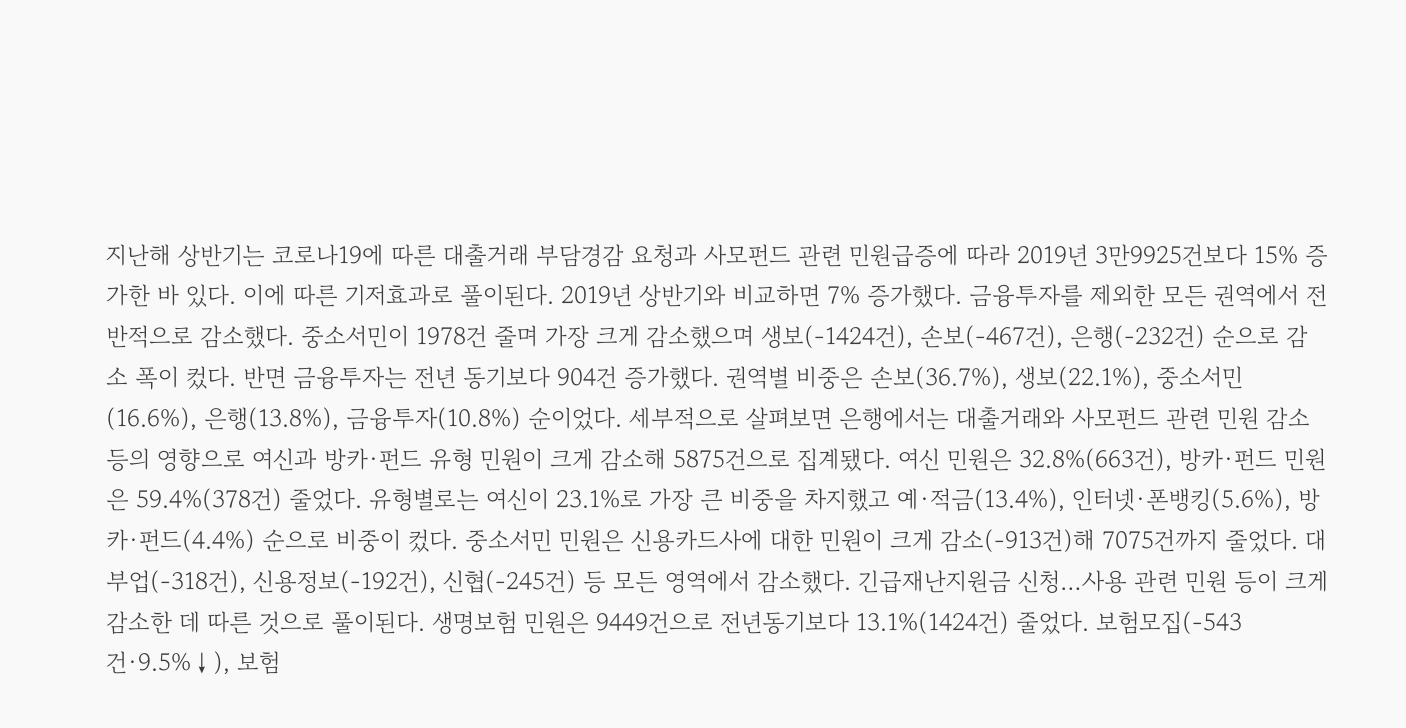지난해 상반기는 코로나19에 따른 대출거래 부담경감 요청과 사모펀드 관련 민원급증에 따라 2019년 3만9925건보다 15% 증가한 바 있다. 이에 따른 기저효과로 풀이된다. 2019년 상반기와 비교하면 7% 증가했다. 금융투자를 제외한 모든 권역에서 전반적으로 감소했다. 중소서민이 1978건 줄며 가장 크게 감소했으며 생보(-1424건), 손보(-467건), 은행(-232건) 순으로 감소 폭이 컸다. 반면 금융투자는 전년 동기보다 904건 증가했다. 권역별 비중은 손보(36.7%), 생보(22.1%), 중소서민(16.6%), 은행(13.8%), 금융투자(10.8%) 순이었다. 세부적으로 살펴보면 은행에서는 대출거래와 사모펀드 관련 민원 감소 등의 영향으로 여신과 방카·펀드 유형 민원이 크게 감소해 5875건으로 집계됐다. 여신 민원은 32.8%(663건), 방카·펀드 민원은 59.4%(378건) 줄었다. 유형별로는 여신이 23.1%로 가장 큰 비중을 차지했고 예·적금(13.4%), 인터넷·폰뱅킹(5.6%), 방카·펀드(4.4%) 순으로 비중이 컸다. 중소서민 민원은 신용카드사에 대한 민원이 크게 감소(-913건)해 7075건까지 줄었다. 대부업(-318건), 신용정보(-192건), 신협(-245건) 등 모든 영역에서 감소했다. 긴급재난지원금 신청…사용 관련 민원 등이 크게 감소한 데 따른 것으로 풀이된다. 생명보험 민원은 9449건으로 전년동기보다 13.1%(1424건) 줄었다. 보험모집(-543건·9.5%↓), 보험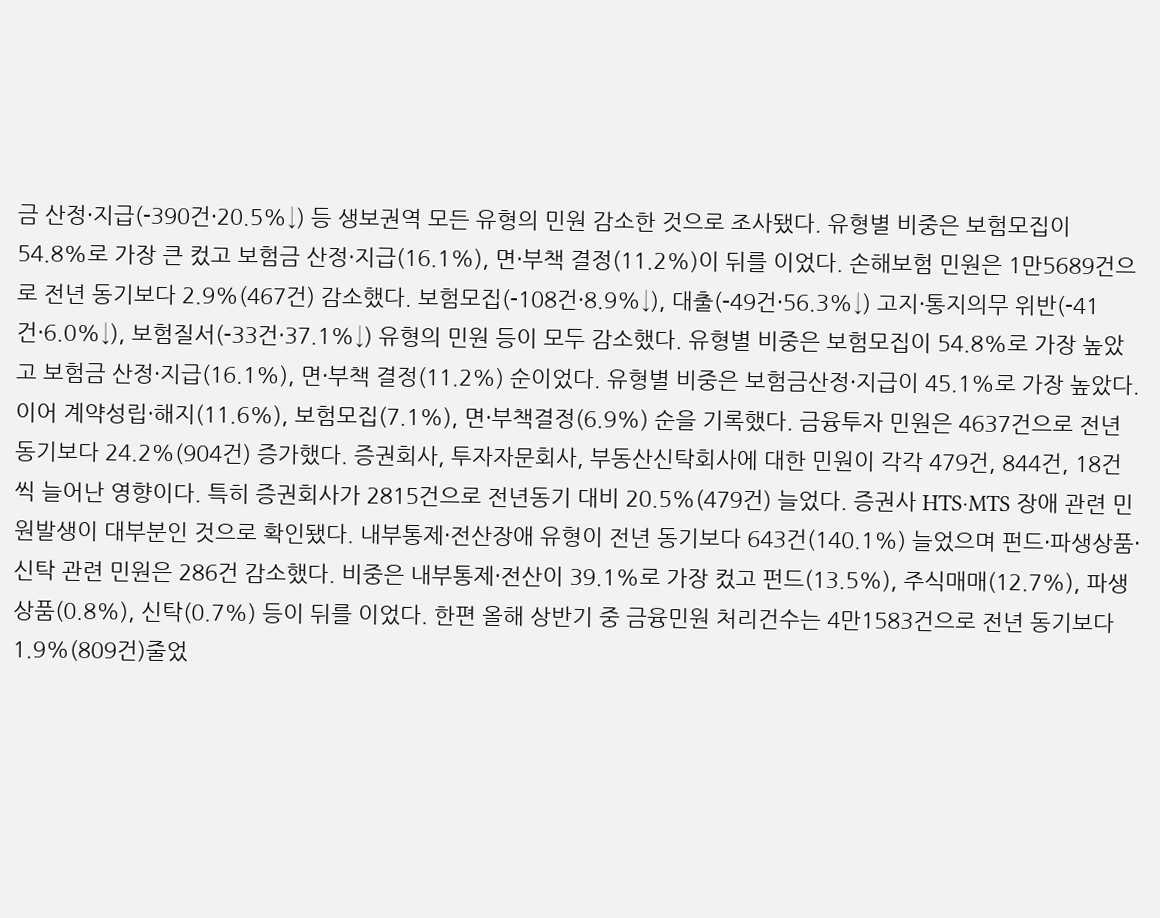금 산정·지급(-390건·20.5%↓) 등 생보권역 모든 유형의 민원 감소한 것으로 조사됐다. 유형별 비중은 보험모집이 54.8%로 가장 큰 컸고 보험금 산정·지급(16.1%), 면·부책 결정(11.2%)이 뒤를 이었다. 손해보험 민원은 1만5689건으로 전년 동기보다 2.9%(467건) 감소했다. 보험모집(-108건·8.9%↓), 대출(-49건·56.3%↓) 고지·통지의무 위반(-41건·6.0%↓), 보험질서(-33건·37.1%↓) 유형의 민원 등이 모두 감소했다. 유형별 비중은 보험모집이 54.8%로 가장 높았고 보험금 산정·지급(16.1%), 면·부책 결정(11.2%) 순이었다. 유형별 비중은 보험금산정·지급이 45.1%로 가장 높았다. 이어 계약성립·해지(11.6%), 보험모집(7.1%), 면·부책결정(6.9%) 순을 기록했다. 금융투자 민원은 4637건으로 전년 동기보다 24.2%(904건) 증가했다. 증권회사, 투자자문회사, 부동산신탁회사에 대한 민원이 각각 479건, 844건, 18건씩 늘어난 영향이다. 특히 증권회사가 2815건으로 전년동기 대비 20.5%(479건) 늘었다. 증권사 HTS·MTS 장애 관련 민원발생이 대부분인 것으로 확인됐다. 내부통제·전산장애 유형이 전년 동기보다 643건(140.1%) 늘었으며 펀드·파생상품·신탁 관련 민원은 286건 감소했다. 비중은 내부통제·전산이 39.1%로 가장 컸고 펀드(13.5%), 주식매매(12.7%), 파생상품(0.8%), 신탁(0.7%) 등이 뒤를 이었다. 한편 올해 상반기 중 금융민원 처리건수는 4만1583건으로 전년 동기보다 1.9%(809건)줄었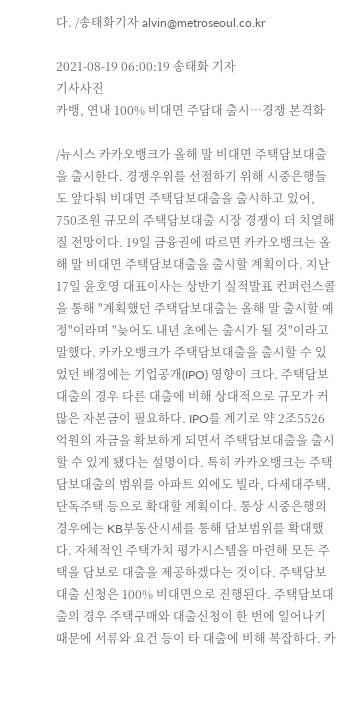다. /송태화기자 alvin@metroseoul.co.kr

2021-08-19 06:00:19 송태화 기자
기사사진
카뱅, 연내 100% 비대면 주담대 출시…경쟁 본격화

/뉴시스 카카오뱅크가 올해 말 비대면 주택담보대출을 출시한다. 경쟁우위를 선점하기 위해 시중은행들도 앞다퉈 비대면 주택담보대출을 출시하고 있어, 750조원 규모의 주택담보대출 시장 경쟁이 더 치열해질 전망이다. 19일 금융권에 따르면 카카오뱅크는 올해 말 비대면 주택담보대출을 출시할 계획이다. 지난 17일 윤호영 대표이사는 상반기 실적발표 컨퍼런스콜을 통해 "계획했던 주택담보대출는 올해 말 출시할 예정"이라며 "늦어도 내년 초에는 출시가 될 것"이라고 말했다. 카카오뱅크가 주택담보대출을 출시할 수 있었던 배경에는 기업공개(IPO) 영향이 크다. 주택담보대출의 경우 다른 대출에 비해 상대적으로 규모가 커 많은 자본금이 필요하다. IPO를 계기로 약 2조5526억원의 자금을 확보하게 되면서 주택담보대출을 출시할 수 있게 됐다는 설명이다. 특히 카카오뱅크는 주택담보대출의 범위를 아파트 외에도 빌라, 다세대주택, 단독주택 등으로 확대할 계획이다. 통상 시중은행의 경우에는 KB부동산시세를 통해 담보범위를 확대했다. 자체적인 주택가치 평가시스템을 마련해 모든 주택을 담보로 대출을 제공하겠다는 것이다. 주택담보대출 신청은 100% 비대면으로 진행된다. 주택담보대출의 경우 주택구매와 대출신청이 한 번에 일어나기 때문에 서류와 요건 등이 타 대출에 비해 복잡하다. 카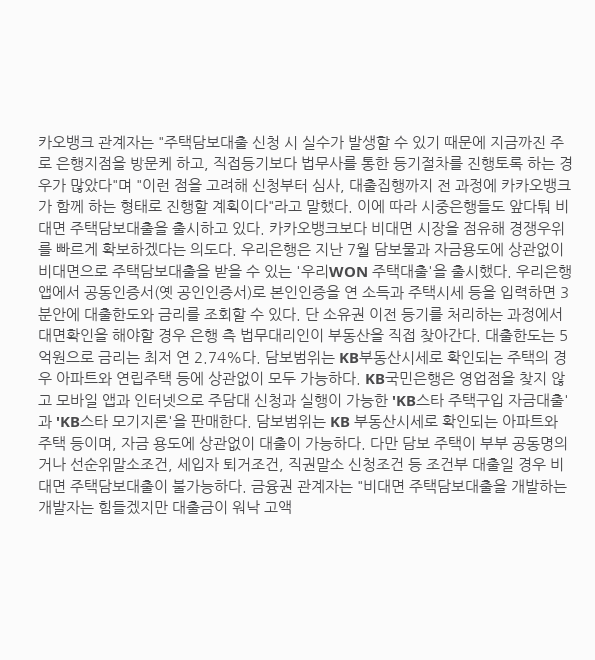카오뱅크 관계자는 "주택담보대출 신청 시 실수가 발생할 수 있기 때문에 지금까진 주로 은행지점을 방문케 하고, 직접등기보다 법무사를 통한 등기절차를 진행토록 하는 경우가 많았다"며 "이런 점을 고려해 신청부터 심사, 대출집행까지 전 과정에 카카오뱅크가 함께 하는 형태로 진행할 계획이다"라고 말했다. 이에 따라 시중은행들도 앞다퉈 비대면 주택담보대출을 출시하고 있다. 카카오뱅크보다 비대면 시장을 점유해 경쟁우위를 빠르게 확보하겠다는 의도다. 우리은행은 지난 7월 담보물과 자금용도에 상관없이 비대면으로 주택담보대출을 받을 수 있는 '우리WON 주택대출'을 출시했다. 우리은행 앱에서 공동인증서(옛 공인인증서)로 본인인증을 연 소득과 주택시세 등을 입력하면 3분안에 대출한도와 금리를 조회할 수 있다. 단 소유권 이전 등기를 처리하는 과정에서 대면확인을 해야할 경우 은행 측 법무대리인이 부동산을 직접 찾아간다. 대출한도는 5억원으로 금리는 최저 연 2.74%다. 담보범위는 KB부동산시세로 확인되는 주택의 경우 아파트와 연립주택 등에 상관없이 모두 가능하다. KB국민은행은 영업점을 찾지 않고 모바일 앱과 인터넷으로 주담대 신청과 실행이 가능한 'KB스타 주택구입 자금대출'과 'KB스타 모기지론'을 판매한다. 담보범위는 KB 부동산시세로 확인되는 아파트와 주택 등이며, 자금 용도에 상관없이 대출이 가능하다. 다만 담보 주택이 부부 공동명의거나 선순위말소조건, 세입자 퇴거조건, 직권말소 신청조건 등 조건부 대출일 경우 비대면 주택담보대출이 불가능하다. 금융권 관계자는 "비대면 주택담보대출을 개발하는 개발자는 힘들겠지만 대출금이 워낙 고액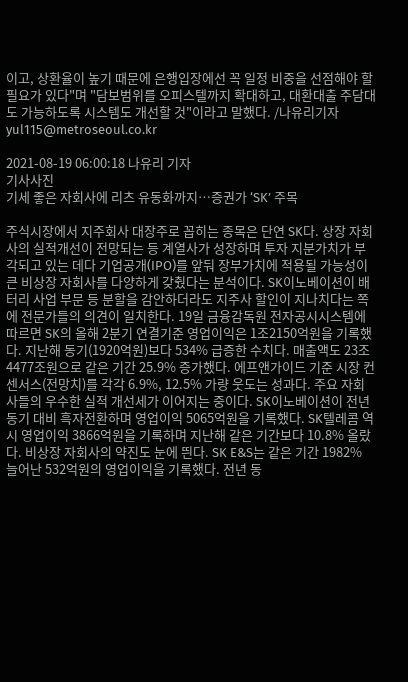이고, 상환율이 높기 때문에 은행입장에선 꼭 일정 비중을 선점해야 할 필요가 있다"며 "담보범위를 오피스텔까지 확대하고, 대환대출 주담대도 가능하도록 시스템도 개선할 것"이라고 말했다. /나유리기자 yul115@metroseoul.co.kr

2021-08-19 06:00:18 나유리 기자
기사사진
기세 좋은 자회사에 리츠 유동화까지…증권가 ‘SK’ 주목

주식시장에서 지주회사 대장주로 꼽히는 종목은 단연 SK다. 상장 자회사의 실적개선이 전망되는 등 계열사가 성장하며 투자 지분가치가 부각되고 있는 데다 기업공개(IPO)를 앞둬 장부가치에 적용될 가능성이 큰 비상장 자회사를 다양하게 갖췄다는 분석이다. SK이노베이션이 배터리 사업 부문 등 분할을 감안하더라도 지주사 할인이 지나치다는 쪽에 전문가들의 의견이 일치한다. 19일 금융감독원 전자공시시스템에 따르면 SK의 올해 2분기 연결기준 영업이익은 1조2150억원을 기록했다. 지난해 동기(1920억원)보다 534% 급증한 수치다. 매출액도 23조4477조원으로 같은 기간 25.9% 증가했다. 에프앤가이드 기준 시장 컨센서스(전망치)를 각각 6.9%, 12.5% 가량 웃도는 성과다. 주요 자회사들의 우수한 실적 개선세가 이어지는 중이다. SK이노베이션이 전년 동기 대비 흑자전환하며 영업이익 5065억원을 기록했다. SK텔레콤 역시 영업이익 3866억원을 기록하며 지난해 같은 기간보다 10.8% 올랐다. 비상장 자회사의 약진도 눈에 띈다. SK E&S는 같은 기간 1982% 늘어난 532억원의 영업이익을 기록했다. 전년 동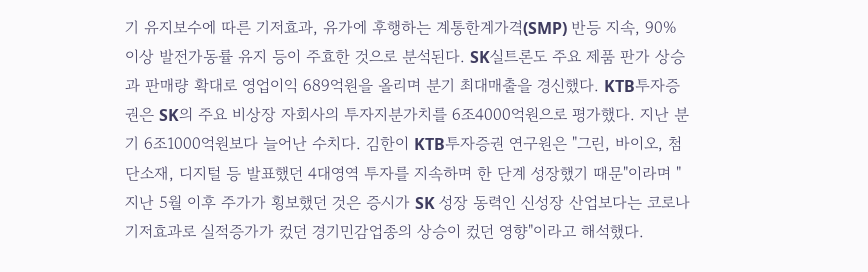기 유지보수에 따른 기저효과, 유가에 후행하는 계통한계가격(SMP) 반등 지속, 90% 이상 발전가동률 유지 등이 주효한 것으로 분석된다. SK실트론도 주요 제품 판가 상승과 판매량 확대로 영업이익 689억원을 올리며 분기 최대매출을 경신했다. KTB투자증권은 SK의 주요 비상장 자회사의 투자지분가치를 6조4000억원으로 평가했다. 지난 분기 6조1000억원보다 늘어난 수치다. 김한이 KTB투자증권 연구원은 "그린, 바이오, 첨단소재, 디지털 등 발표했던 4대영역 투자를 지속하며 한 단계 성장했기 때문"이라며 "지난 5월 이후 주가가 횡보했던 것은 증시가 SK 성장 동력인 신성장 산업보다는 코로나 기저효과로 실적증가가 컸던 경기민감업종의 상승이 컸던 영향"이라고 해석했다.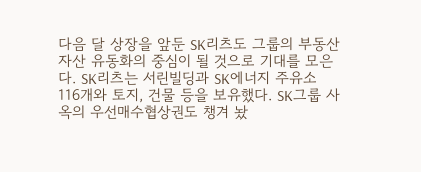다음 달 상장을 앞둔 SK리츠도 그룹의 부동산 자산 유동화의 중심이 될 것으로 기대를 모은다. SK리츠는 서린빌딩과 SK에너지 주유소 116개와 토지, 건물 등을 보유했다. SK그룹 사옥의 우선매수협상권도 챙겨 놨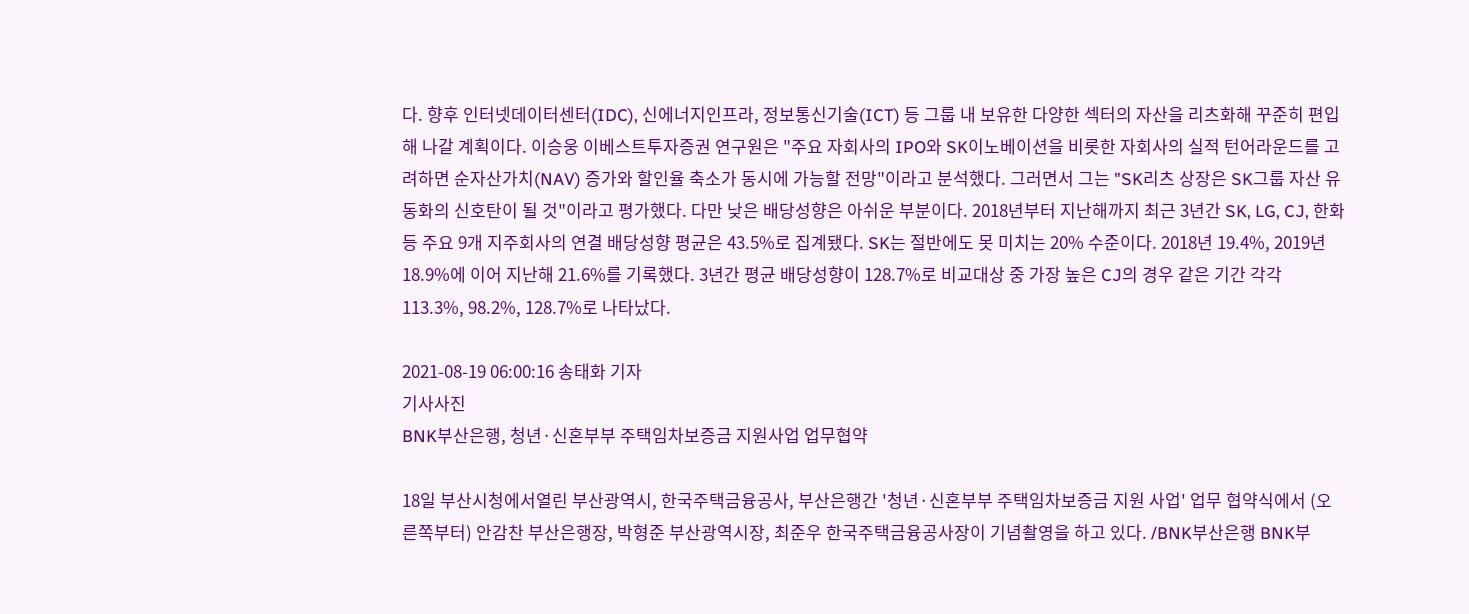다. 향후 인터넷데이터센터(IDC), 신에너지인프라, 정보통신기술(ICT) 등 그룹 내 보유한 다양한 섹터의 자산을 리츠화해 꾸준히 편입해 나갈 계획이다. 이승웅 이베스트투자증권 연구원은 "주요 자회사의 IPO와 SK이노베이션을 비롯한 자회사의 실적 턴어라운드를 고려하면 순자산가치(NAV) 증가와 할인율 축소가 동시에 가능할 전망"이라고 분석했다. 그러면서 그는 "SK리츠 상장은 SK그룹 자산 유동화의 신호탄이 될 것"이라고 평가했다. 다만 낮은 배당성향은 아쉬운 부분이다. 2018년부터 지난해까지 최근 3년간 SK, LG, CJ, 한화 등 주요 9개 지주회사의 연결 배당성향 평균은 43.5%로 집계됐다. SK는 절반에도 못 미치는 20% 수준이다. 2018년 19.4%, 2019년 18.9%에 이어 지난해 21.6%를 기록했다. 3년간 평균 배당성향이 128.7%로 비교대상 중 가장 높은 CJ의 경우 같은 기간 각각 113.3%, 98.2%, 128.7%로 나타났다.

2021-08-19 06:00:16 송태화 기자
기사사진
BNK부산은행, 청년·신혼부부 주택임차보증금 지원사업 업무협약

18일 부산시청에서열린 부산광역시, 한국주택금융공사, 부산은행간 '청년·신혼부부 주택임차보증금 지원 사업' 업무 협약식에서 (오른쪽부터) 안감찬 부산은행장, 박형준 부산광역시장, 최준우 한국주택금융공사장이 기념촬영을 하고 있다. /BNK부산은행 BNK부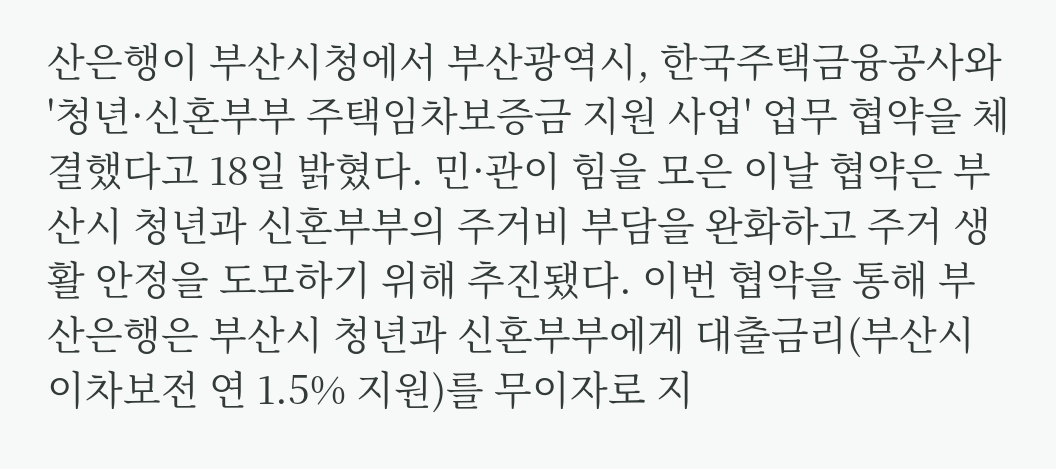산은행이 부산시청에서 부산광역시, 한국주택금융공사와 '청년·신혼부부 주택임차보증금 지원 사업' 업무 협약을 체결했다고 18일 밝혔다. 민·관이 힘을 모은 이날 협약은 부산시 청년과 신혼부부의 주거비 부담을 완화하고 주거 생활 안정을 도모하기 위해 추진됐다. 이번 협약을 통해 부산은행은 부산시 청년과 신혼부부에게 대출금리(부산시 이차보전 연 1.5% 지원)를 무이자로 지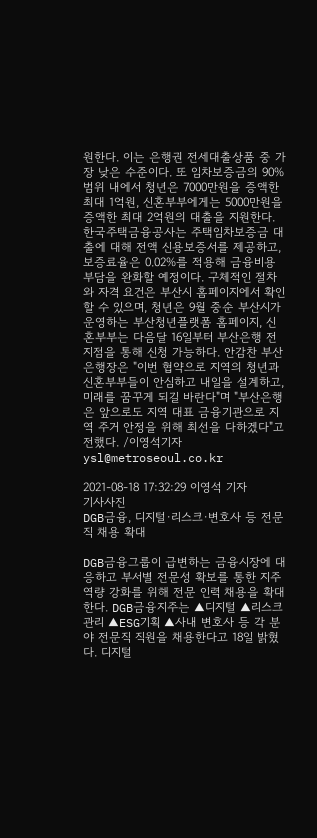원한다. 이는 은행권 전세대출상품 중 가장 낮은 수준이다. 또 임차보증금의 90% 범위 내에서 청년은 7000만원을 증액한 최대 1억원, 신혼부부에게는 5000만원을 증액한 최대 2억원의 대출을 지원한다. 한국주택금융공사는 주택임차보증금 대출에 대해 전액 신용보증서를 제공하고, 보증료율은 0.02%를 적용해 금융비용 부담을 완화할 예정이다. 구체적인 절차와 자격 요건은 부산시 홈페이지에서 확인할 수 있으며, 청년은 9월 중순 부산시가 운영하는 부산청년플랫폼 홈페이지, 신혼부부는 다음달 16일부터 부산은행 전 지점을 통해 신청 가능하다. 안감찬 부산은행장은 "이번 협약으로 지역의 청년과 신혼부부들이 안심하고 내일을 설계하고, 미래를 꿈꾸게 되길 바란다"며 "부산은행은 앞으로도 지역 대표 금융기관으로 지역 주거 안정을 위해 최선을 다하겠다"고 전했다. /이영석기자 ysl@metroseoul.co.kr

2021-08-18 17:32:29 이영석 기자
기사사진
DGB금융, 디지털·리스크·변호사 등 전문직 채용 확대

DGB금융그룹이 급변하는 금융시장에 대응하고 부서별 전문성 확보를 통한 지주 역량 강화를 위해 전문 인력 채용을 확대한다. DGB금융지주는 ▲디지털 ▲리스크관리 ▲ESG기획 ▲사내 변호사 등 각 분야 전문직 직원을 채용한다고 18일 밝혔다. 디지털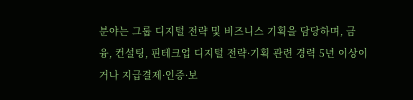분야는 그룹 디지털 전략 및 비즈니스 기획을 담당하며, 금융, 컨설팅, 핀테크업 디지털 전략·기획 관련 경력 5년 이상이거나 지급결제·인증·보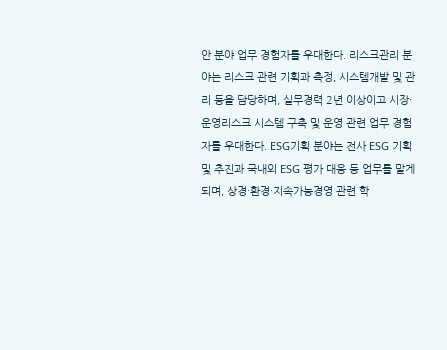안 분야 업무 경험자를 우대한다. 리스크관리 분야는 리스크 관련 기획과 측정, 시스템개발 및 관리 등을 담당하며, 실무경력 2년 이상이고 시장·운영리스크 시스템 구축 및 운영 관련 업무 경험자를 우대한다. ESG기획 분야는 전사 ESG 기획 및 추진과 국내외 ESG 평가 대응 등 업무를 맡게 되며, 상경·환경·지속가능경영 관련 학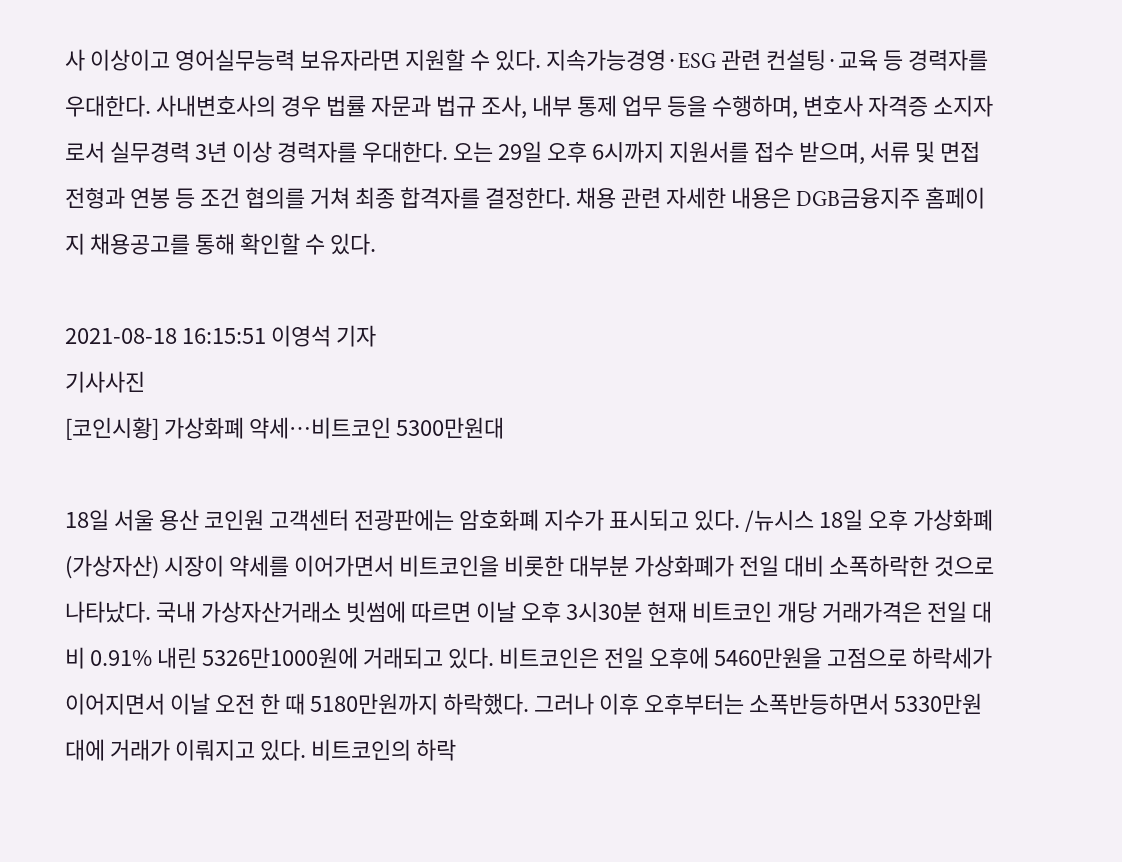사 이상이고 영어실무능력 보유자라면 지원할 수 있다. 지속가능경영·ESG 관련 컨설팅·교육 등 경력자를 우대한다. 사내변호사의 경우 법률 자문과 법규 조사, 내부 통제 업무 등을 수행하며, 변호사 자격증 소지자로서 실무경력 3년 이상 경력자를 우대한다. 오는 29일 오후 6시까지 지원서를 접수 받으며, 서류 및 면접 전형과 연봉 등 조건 협의를 거쳐 최종 합격자를 결정한다. 채용 관련 자세한 내용은 DGB금융지주 홈페이지 채용공고를 통해 확인할 수 있다.

2021-08-18 16:15:51 이영석 기자
기사사진
[코인시황] 가상화폐 약세…비트코인 5300만원대

18일 서울 용산 코인원 고객센터 전광판에는 암호화폐 지수가 표시되고 있다. /뉴시스 18일 오후 가상화폐(가상자산) 시장이 약세를 이어가면서 비트코인을 비롯한 대부분 가상화폐가 전일 대비 소폭하락한 것으로 나타났다. 국내 가상자산거래소 빗썸에 따르면 이날 오후 3시30분 현재 비트코인 개당 거래가격은 전일 대비 0.91% 내린 5326만1000원에 거래되고 있다. 비트코인은 전일 오후에 5460만원을 고점으로 하락세가 이어지면서 이날 오전 한 때 5180만원까지 하락했다. 그러나 이후 오후부터는 소폭반등하면서 5330만원대에 거래가 이뤄지고 있다. 비트코인의 하락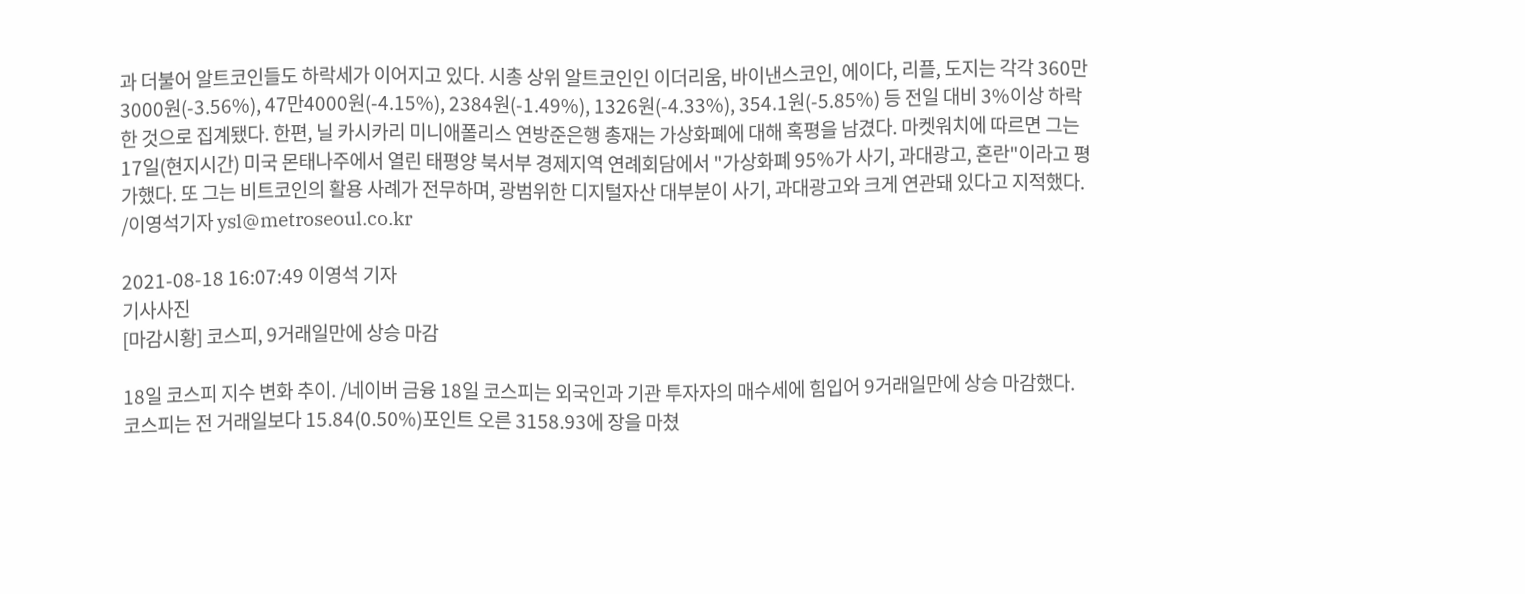과 더불어 알트코인들도 하락세가 이어지고 있다. 시총 상위 알트코인인 이더리움, 바이낸스코인, 에이다, 리플, 도지는 각각 360만3000원(-3.56%), 47만4000원(-4.15%), 2384원(-1.49%), 1326원(-4.33%), 354.1원(-5.85%) 등 전일 대비 3%이상 하락한 것으로 집계됐다. 한편, 닐 카시카리 미니애폴리스 연방준은행 총재는 가상화폐에 대해 혹평을 남겼다. 마켓워치에 따르면 그는 17일(현지시간) 미국 몬태나주에서 열린 태평양 북서부 경제지역 연례회담에서 "가상화폐 95%가 사기, 과대광고, 혼란"이라고 평가했다. 또 그는 비트코인의 활용 사례가 전무하며, 광범위한 디지털자산 대부분이 사기, 과대광고와 크게 연관돼 있다고 지적했다. /이영석기자 ysl@metroseoul.co.kr

2021-08-18 16:07:49 이영석 기자
기사사진
[마감시황] 코스피, 9거래일만에 상승 마감

18일 코스피 지수 변화 추이. /네이버 금융 18일 코스피는 외국인과 기관 투자자의 매수세에 힘입어 9거래일만에 상승 마감했다. 코스피는 전 거래일보다 15.84(0.50%)포인트 오른 3158.93에 장을 마쳤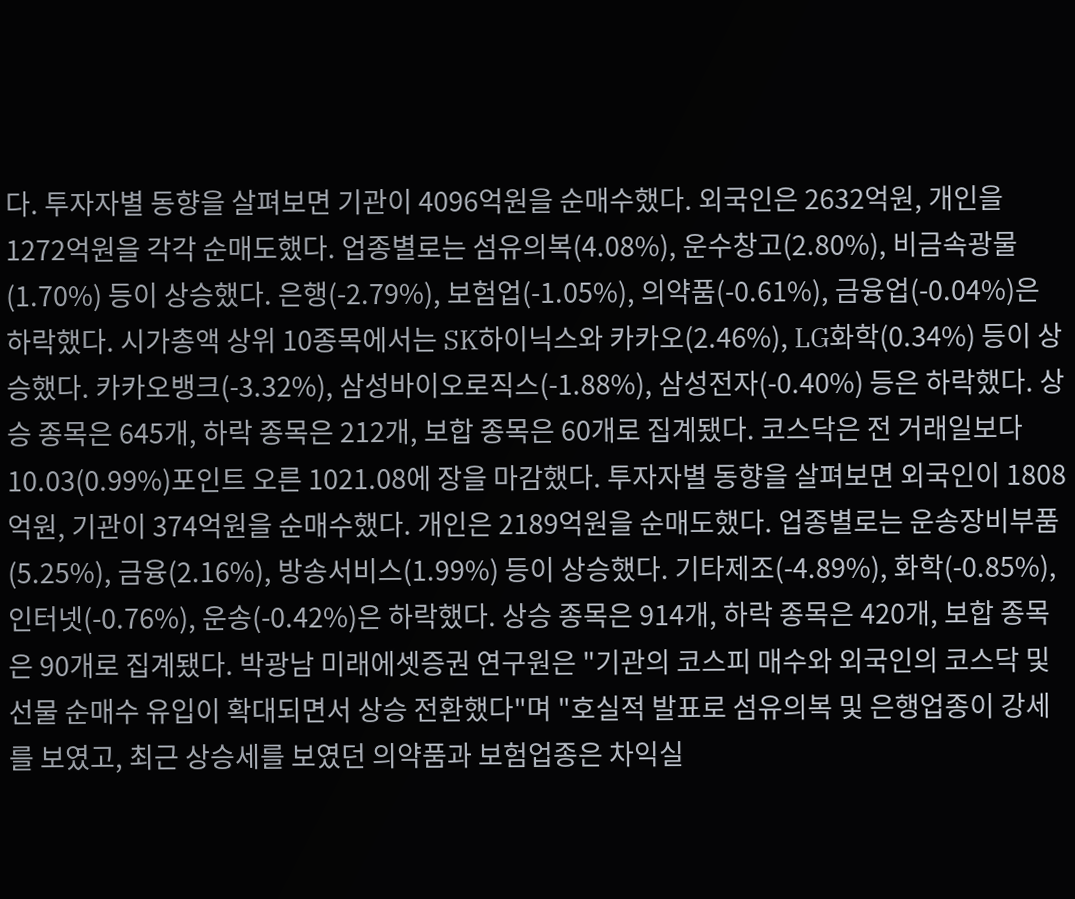다. 투자자별 동향을 살펴보면 기관이 4096억원을 순매수했다. 외국인은 2632억원, 개인을 1272억원을 각각 순매도했다. 업종별로는 섬유의복(4.08%), 운수창고(2.80%), 비금속광물(1.70%) 등이 상승했다. 은행(-2.79%), 보험업(-1.05%), 의약품(-0.61%), 금융업(-0.04%)은 하락했다. 시가총액 상위 10종목에서는 SK하이닉스와 카카오(2.46%), LG화학(0.34%) 등이 상승했다. 카카오뱅크(-3.32%), 삼성바이오로직스(-1.88%), 삼성전자(-0.40%) 등은 하락했다. 상승 종목은 645개, 하락 종목은 212개, 보합 종목은 60개로 집계됐다. 코스닥은 전 거래일보다 10.03(0.99%)포인트 오른 1021.08에 장을 마감했다. 투자자별 동향을 살펴보면 외국인이 1808억원, 기관이 374억원을 순매수했다. 개인은 2189억원을 순매도했다. 업종별로는 운송장비부품(5.25%), 금융(2.16%), 방송서비스(1.99%) 등이 상승했다. 기타제조(-4.89%), 화학(-0.85%), 인터넷(-0.76%), 운송(-0.42%)은 하락했다. 상승 종목은 914개, 하락 종목은 420개, 보합 종목은 90개로 집계됐다. 박광남 미래에셋증권 연구원은 "기관의 코스피 매수와 외국인의 코스닥 및 선물 순매수 유입이 확대되면서 상승 전환했다"며 "호실적 발표로 섬유의복 및 은행업종이 강세를 보였고, 최근 상승세를 보였던 의약품과 보험업종은 차익실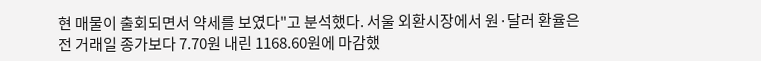현 매물이 출회되면서 약세를 보였다"고 분석했다. 서울 외환시장에서 원·달러 환율은 전 거래일 종가보다 7.70원 내린 1168.60원에 마감했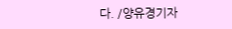다. /양유경기자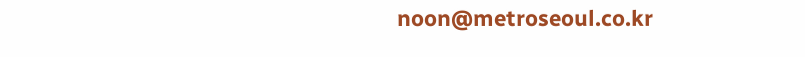noon@metroseoul.co.kr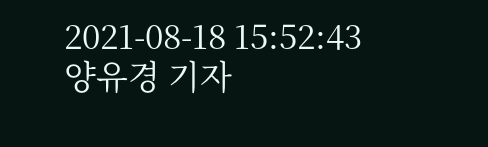2021-08-18 15:52:43 양유경 기자